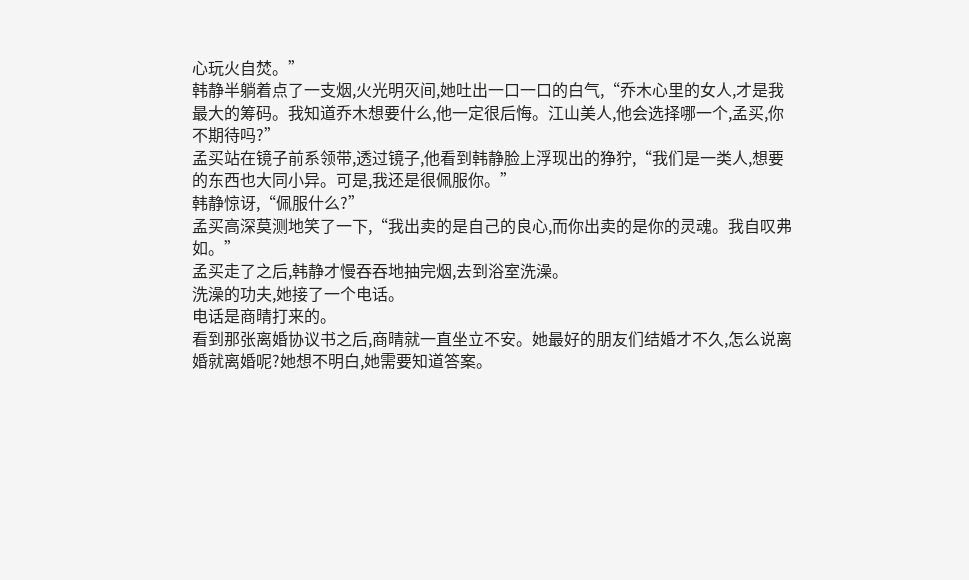心玩火自焚。”
韩静半躺着点了一支烟,火光明灭间,她吐出一口一口的白气,“乔木心里的女人,才是我最大的筹码。我知道乔木想要什么,他一定很后悔。江山美人,他会选择哪一个,孟买,你不期待吗?”
孟买站在镜子前系领带,透过镜子,他看到韩静脸上浮现出的狰狞,“我们是一类人,想要的东西也大同小异。可是,我还是很佩服你。”
韩静惊讶,“佩服什么?”
孟买高深莫测地笑了一下,“我出卖的是自己的良心,而你出卖的是你的灵魂。我自叹弗如。”
孟买走了之后,韩静才慢吞吞地抽完烟,去到浴室洗澡。
洗澡的功夫,她接了一个电话。
电话是商晴打来的。
看到那张离婚协议书之后,商晴就一直坐立不安。她最好的朋友们结婚才不久,怎么说离婚就离婚呢?她想不明白,她需要知道答案。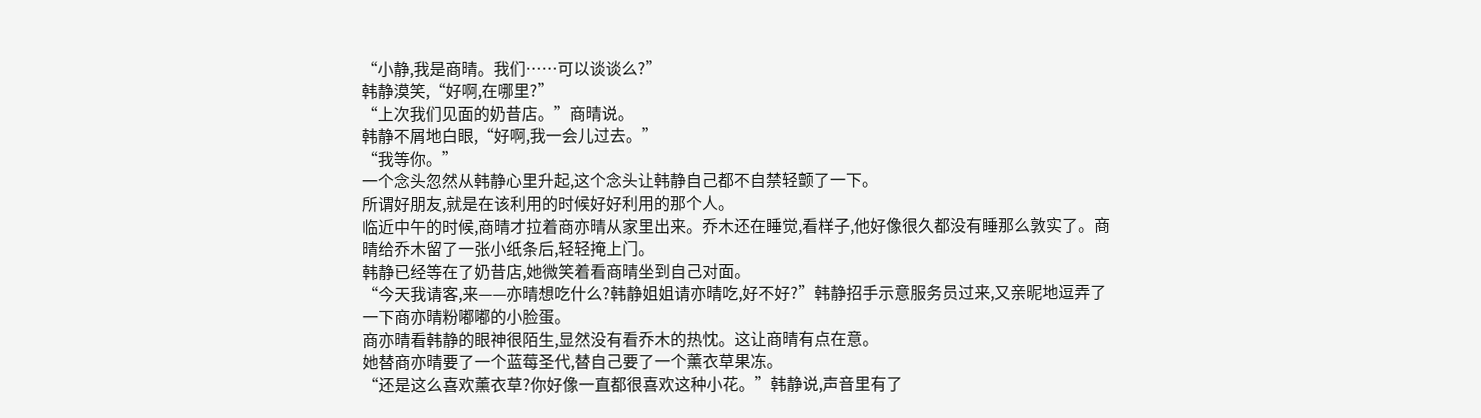“小静,我是商晴。我们……可以谈谈么?”
韩静漠笑,“好啊,在哪里?”
“上次我们见面的奶昔店。”商晴说。
韩静不屑地白眼,“好啊,我一会儿过去。”
“我等你。”
一个念头忽然从韩静心里升起,这个念头让韩静自己都不自禁轻颤了一下。
所谓好朋友,就是在该利用的时候好好利用的那个人。
临近中午的时候,商晴才拉着商亦晴从家里出来。乔木还在睡觉,看样子,他好像很久都没有睡那么敦实了。商晴给乔木留了一张小纸条后,轻轻掩上门。
韩静已经等在了奶昔店,她微笑着看商晴坐到自己对面。
“今天我请客,来——亦晴想吃什么?韩静姐姐请亦晴吃,好不好?”韩静招手示意服务员过来,又亲昵地逗弄了一下商亦晴粉嘟嘟的小脸蛋。
商亦晴看韩静的眼神很陌生,显然没有看乔木的热忱。这让商晴有点在意。
她替商亦晴要了一个蓝莓圣代,替自己要了一个薰衣草果冻。
“还是这么喜欢薰衣草?你好像一直都很喜欢这种小花。”韩静说,声音里有了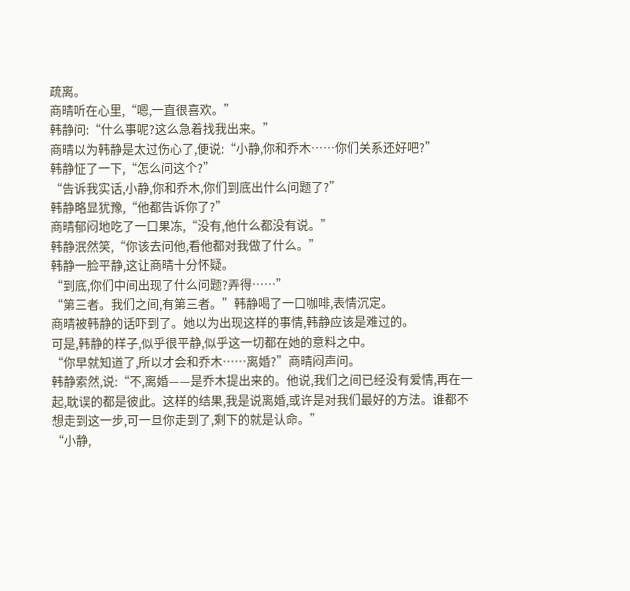疏离。
商晴听在心里,“嗯,一直很喜欢。”
韩静问:“什么事呢?这么急着找我出来。”
商晴以为韩静是太过伤心了,便说:“小静,你和乔木……你们关系还好吧?”
韩静怔了一下,“怎么问这个?”
“告诉我实话,小静,你和乔木,你们到底出什么问题了?”
韩静略显犹豫,“他都告诉你了?”
商晴郁闷地吃了一口果冻,“没有,他什么都没有说。”
韩静泯然笑,“你该去问他,看他都对我做了什么。”
韩静一脸平静,这让商晴十分怀疑。
“到底,你们中间出现了什么问题?弄得……”
“第三者。我们之间,有第三者。”韩静喝了一口咖啡,表情沉定。
商晴被韩静的话吓到了。她以为出现这样的事情,韩静应该是难过的。
可是,韩静的样子,似乎很平静,似乎这一切都在她的意料之中。
“你早就知道了,所以才会和乔木……离婚?”商晴闷声问。
韩静索然,说:“不,离婚——是乔木提出来的。他说,我们之间已经没有爱情,再在一起,耽误的都是彼此。这样的结果,我是说离婚,或许是对我们最好的方法。谁都不想走到这一步,可一旦你走到了,剩下的就是认命。”
“小静,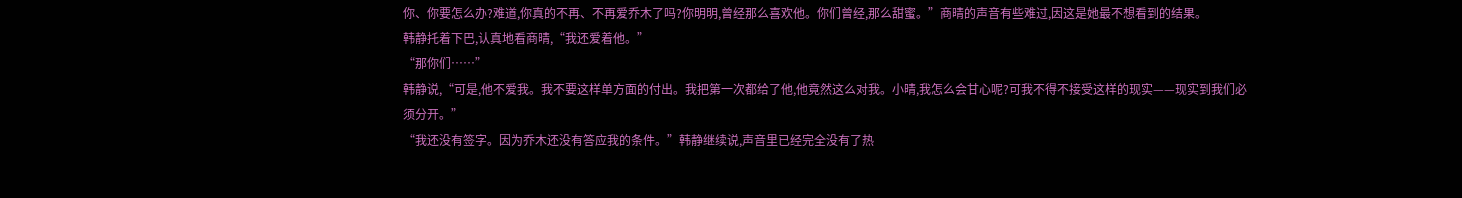你、你要怎么办?难道,你真的不再、不再爱乔木了吗?你明明,曾经那么喜欢他。你们曾经,那么甜蜜。”商晴的声音有些难过,因这是她最不想看到的结果。
韩静托着下巴,认真地看商晴,“我还爱着他。”
“那你们……”
韩静说,“可是,他不爱我。我不要这样单方面的付出。我把第一次都给了他,他竟然这么对我。小晴,我怎么会甘心呢?可我不得不接受这样的现实——现实到我们必须分开。”
“我还没有签字。因为乔木还没有答应我的条件。”韩静继续说,声音里已经完全没有了热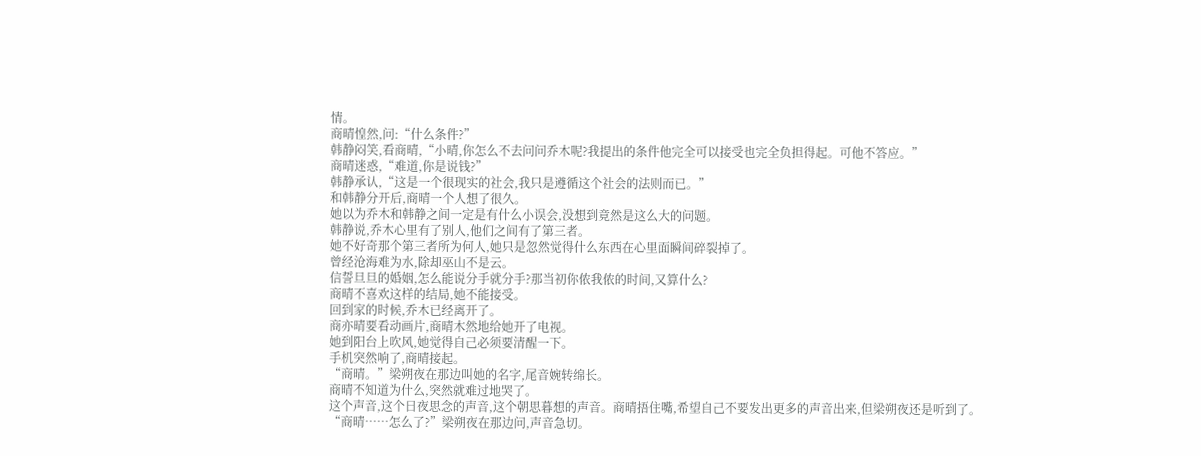情。
商晴惶然,问:“什么条件?”
韩静闷笑,看商晴,“小晴,你怎么不去问问乔木呢?我提出的条件他完全可以接受也完全负担得起。可他不答应。”
商晴迷惑,“难道,你是说钱?”
韩静承认,“这是一个很现实的社会,我只是遵循这个社会的法则而已。”
和韩静分开后,商晴一个人想了很久。
她以为乔木和韩静之间一定是有什么小误会,没想到竟然是这么大的问题。
韩静说,乔木心里有了别人,他们之间有了第三者。
她不好奇那个第三者所为何人,她只是忽然觉得什么东西在心里面瞬间碎裂掉了。
曾经沧海难为水,除却巫山不是云。
信誓旦旦的婚姻,怎么能说分手就分手?那当初你侬我侬的时间,又算什么?
商晴不喜欢这样的结局,她不能接受。
回到家的时候,乔木已经离开了。
商亦晴要看动画片,商晴木然地给她开了电视。
她到阳台上吹风,她觉得自己必须要清醒一下。
手机突然响了,商晴接起。
“商晴。”梁朔夜在那边叫她的名字,尾音婉转绵长。
商晴不知道为什么,突然就难过地哭了。
这个声音,这个日夜思念的声音,这个朝思暮想的声音。商晴捂住嘴,希望自己不要发出更多的声音出来,但梁朔夜还是听到了。
“商晴……怎么了?”梁朔夜在那边问,声音急切。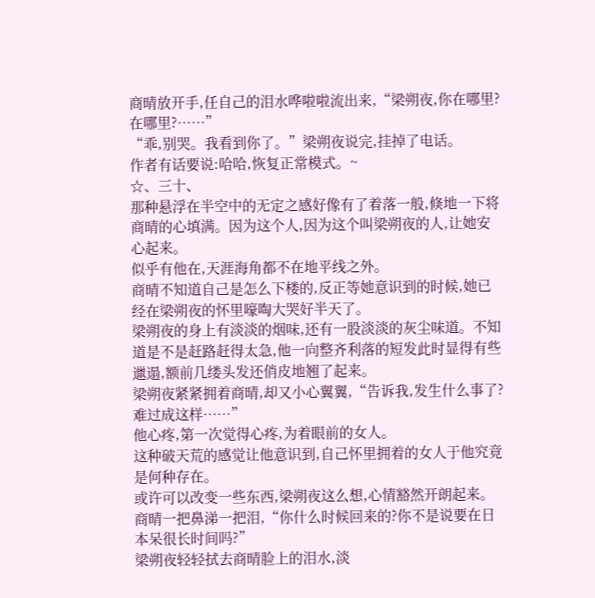商晴放开手,任自己的泪水哗啦啦流出来,“梁朔夜,你在哪里?在哪里?……”
“乖,别哭。我看到你了。”梁朔夜说完,挂掉了电话。
作者有话要说:哈哈,恢复正常模式。~
☆、三十、
那种悬浮在半空中的无定之感好像有了着落一般,倏地一下将商晴的心填满。因为这个人,因为这个叫梁朔夜的人,让她安心起来。
似乎有他在,天涯海角都不在地平线之外。
商晴不知道自己是怎么下楼的,反正等她意识到的时候,她已经在梁朔夜的怀里嚎啕大哭好半天了。
梁朔夜的身上有淡淡的烟味,还有一股淡淡的灰尘味道。不知道是不是赶路赶得太急,他一向整齐利落的短发此时显得有些邋遢,额前几缕头发还俏皮地翘了起来。
梁朔夜紧紧拥着商晴,却又小心翼翼,“告诉我,发生什么事了?难过成这样……”
他心疼,第一次觉得心疼,为着眼前的女人。
这种破天荒的感觉让他意识到,自己怀里拥着的女人于他究竟是何种存在。
或许可以改变一些东西,梁朔夜这么想,心情豁然开朗起来。
商晴一把鼻涕一把泪,“你什么时候回来的?你不是说要在日本呆很长时间吗?”
梁朔夜轻轻拭去商晴脸上的泪水,淡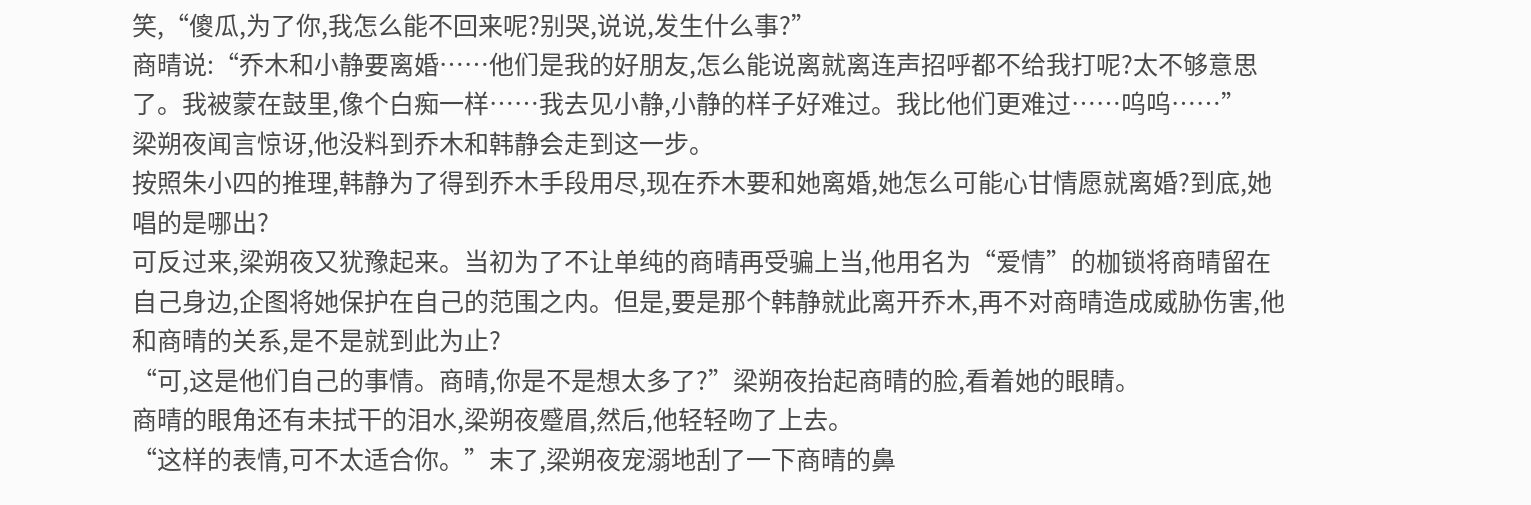笑,“傻瓜,为了你,我怎么能不回来呢?别哭,说说,发生什么事?”
商晴说:“乔木和小静要离婚……他们是我的好朋友,怎么能说离就离连声招呼都不给我打呢?太不够意思了。我被蒙在鼓里,像个白痴一样……我去见小静,小静的样子好难过。我比他们更难过……呜呜……”
梁朔夜闻言惊讶,他没料到乔木和韩静会走到这一步。
按照朱小四的推理,韩静为了得到乔木手段用尽,现在乔木要和她离婚,她怎么可能心甘情愿就离婚?到底,她唱的是哪出?
可反过来,梁朔夜又犹豫起来。当初为了不让单纯的商晴再受骗上当,他用名为“爱情”的枷锁将商晴留在自己身边,企图将她保护在自己的范围之内。但是,要是那个韩静就此离开乔木,再不对商晴造成威胁伤害,他和商晴的关系,是不是就到此为止?
“可,这是他们自己的事情。商晴,你是不是想太多了?”梁朔夜抬起商晴的脸,看着她的眼睛。
商晴的眼角还有未拭干的泪水,梁朔夜蹙眉,然后,他轻轻吻了上去。
“这样的表情,可不太适合你。”末了,梁朔夜宠溺地刮了一下商晴的鼻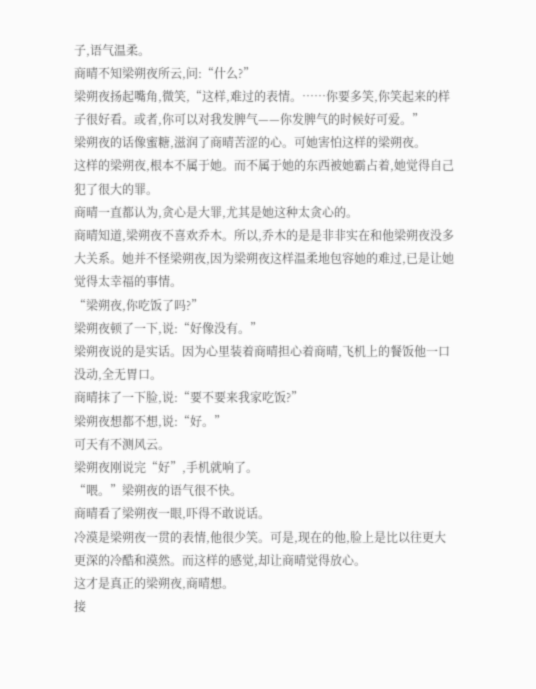子,语气温柔。
商晴不知梁朔夜所云,问:“什么?”
梁朔夜扬起嘴角,微笑,“这样,难过的表情。……你要多笑,你笑起来的样子很好看。或者,你可以对我发脾气——你发脾气的时候好可爱。”
梁朔夜的话像蜜糖,滋润了商晴苦涩的心。可她害怕这样的梁朔夜。
这样的梁朔夜,根本不属于她。而不属于她的东西被她霸占着,她觉得自己犯了很大的罪。
商晴一直都认为,贪心是大罪,尤其是她这种太贪心的。
商晴知道,梁朔夜不喜欢乔木。所以,乔木的是是非非实在和他梁朔夜没多大关系。她并不怪梁朔夜,因为梁朔夜这样温柔地包容她的难过,已是让她觉得太幸福的事情。
“梁朔夜,你吃饭了吗?”
梁朔夜顿了一下,说:“好像没有。”
梁朔夜说的是实话。因为心里装着商晴担心着商晴,飞机上的餐饭他一口没动,全无胃口。
商晴抹了一下脸,说:“要不要来我家吃饭?”
梁朔夜想都不想,说:“好。”
可天有不测风云。
梁朔夜刚说完“好”,手机就响了。
“喂。”梁朔夜的语气很不快。
商晴看了梁朔夜一眼,吓得不敢说话。
冷漠是梁朔夜一贯的表情,他很少笑。可是,现在的他,脸上是比以往更大更深的冷酷和漠然。而这样的感觉,却让商晴觉得放心。
这才是真正的梁朔夜,商晴想。
接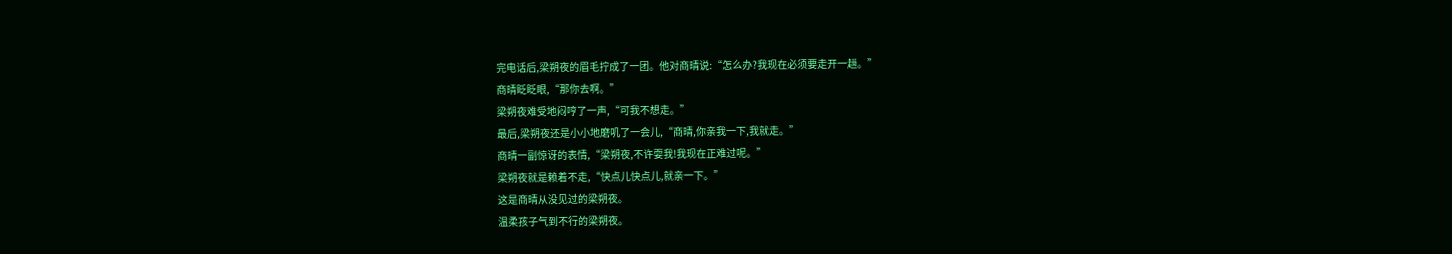完电话后,梁朔夜的眉毛拧成了一团。他对商晴说:“怎么办?我现在必须要走开一趟。”
商晴眨眨眼,“那你去啊。”
梁朔夜难受地闷哼了一声,“可我不想走。”
最后,梁朔夜还是小小地磨叽了一会儿,“商晴,你亲我一下,我就走。”
商晴一副惊讶的表情,“梁朔夜,不许耍我!我现在正难过呢。”
梁朔夜就是赖着不走,“快点儿快点儿,就亲一下。”
这是商晴从没见过的梁朔夜。
温柔孩子气到不行的梁朔夜。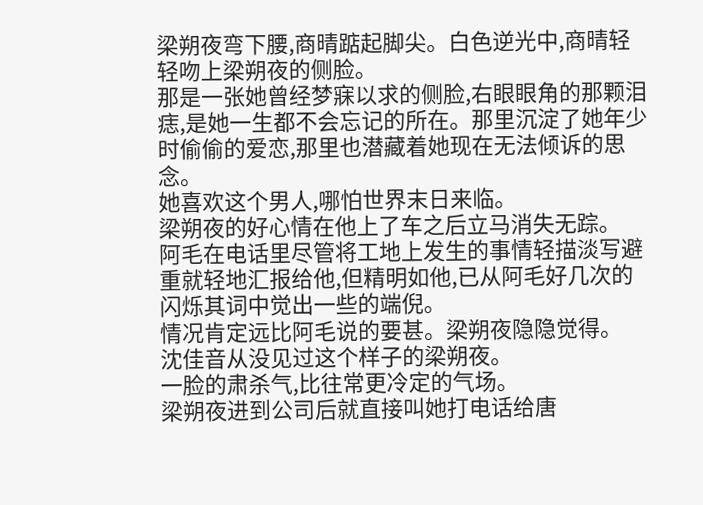梁朔夜弯下腰,商晴踮起脚尖。白色逆光中,商晴轻轻吻上梁朔夜的侧脸。
那是一张她曾经梦寐以求的侧脸,右眼眼角的那颗泪痣,是她一生都不会忘记的所在。那里沉淀了她年少时偷偷的爱恋,那里也潜藏着她现在无法倾诉的思念。
她喜欢这个男人,哪怕世界末日来临。
梁朔夜的好心情在他上了车之后立马消失无踪。
阿毛在电话里尽管将工地上发生的事情轻描淡写避重就轻地汇报给他,但精明如他,已从阿毛好几次的闪烁其词中觉出一些的端倪。
情况肯定远比阿毛说的要甚。梁朔夜隐隐觉得。
沈佳音从没见过这个样子的梁朔夜。
一脸的肃杀气,比往常更冷定的气场。
梁朔夜进到公司后就直接叫她打电话给唐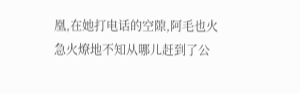凰,在她打电话的空隙,阿毛也火急火燎地不知从哪儿赶到了公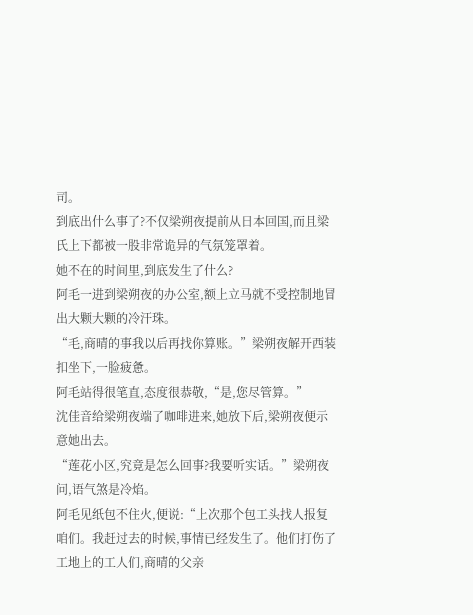司。
到底出什么事了?不仅梁朔夜提前从日本回国,而且梁氏上下都被一股非常诡异的气氛笼罩着。
她不在的时间里,到底发生了什么?
阿毛一进到梁朔夜的办公室,额上立马就不受控制地冒出大颗大颗的冷汗珠。
“毛,商晴的事我以后再找你算账。”梁朔夜解开西装扣坐下,一脸疲惫。
阿毛站得很笔直,态度很恭敬,“是,您尽管算。”
沈佳音给梁朔夜端了咖啡进来,她放下后,梁朔夜便示意她出去。
“莲花小区,究竟是怎么回事?我要听实话。”梁朔夜问,语气煞是冷焰。
阿毛见纸包不住火,便说:“上次那个包工头找人报复咱们。我赶过去的时候,事情已经发生了。他们打伤了工地上的工人们,商晴的父亲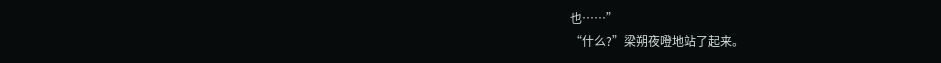也……”
“什么?”梁朔夜噔地站了起来。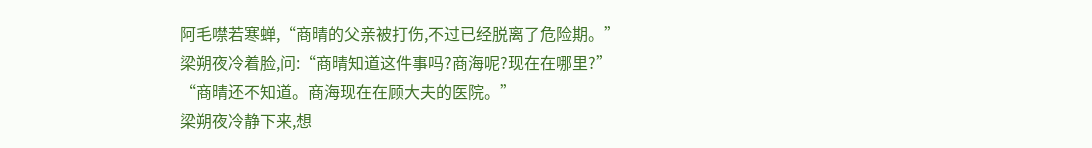阿毛噤若寒蝉,“商晴的父亲被打伤,不过已经脱离了危险期。”
梁朔夜冷着脸,问:“商晴知道这件事吗?商海呢?现在在哪里?”
“商晴还不知道。商海现在在顾大夫的医院。”
梁朔夜冷静下来,想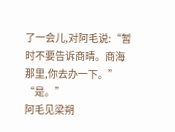了一会儿,对阿毛说:“暂时不要告诉商晴。商海那里,你去办一下。”
“是。”
阿毛见梁朔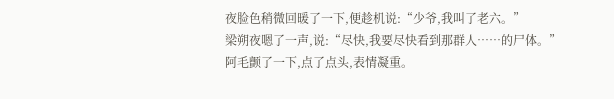夜脸色稍微回暖了一下,便趁机说:“少爷,我叫了老六。”
梁朔夜嗯了一声,说:“尽快,我要尽快看到那群人……的尸体。”
阿毛颤了一下,点了点头,表情凝重。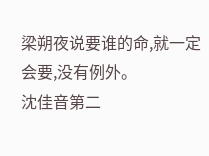梁朔夜说要谁的命,就一定会要,没有例外。
沈佳音第二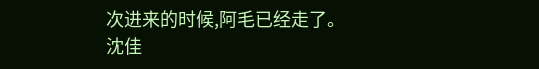次进来的时候,阿毛已经走了。
沈佳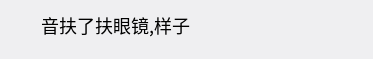音扶了扶眼镜,样子